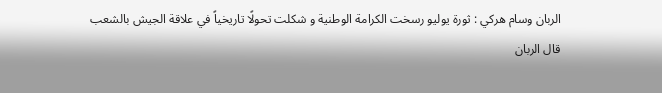الربان وسام هركي : ثورة يوليو رسخت الكرامة الوطنية و شكلت تحولًا تاريخياً في علاقة الجيش بالشعب
قال الربان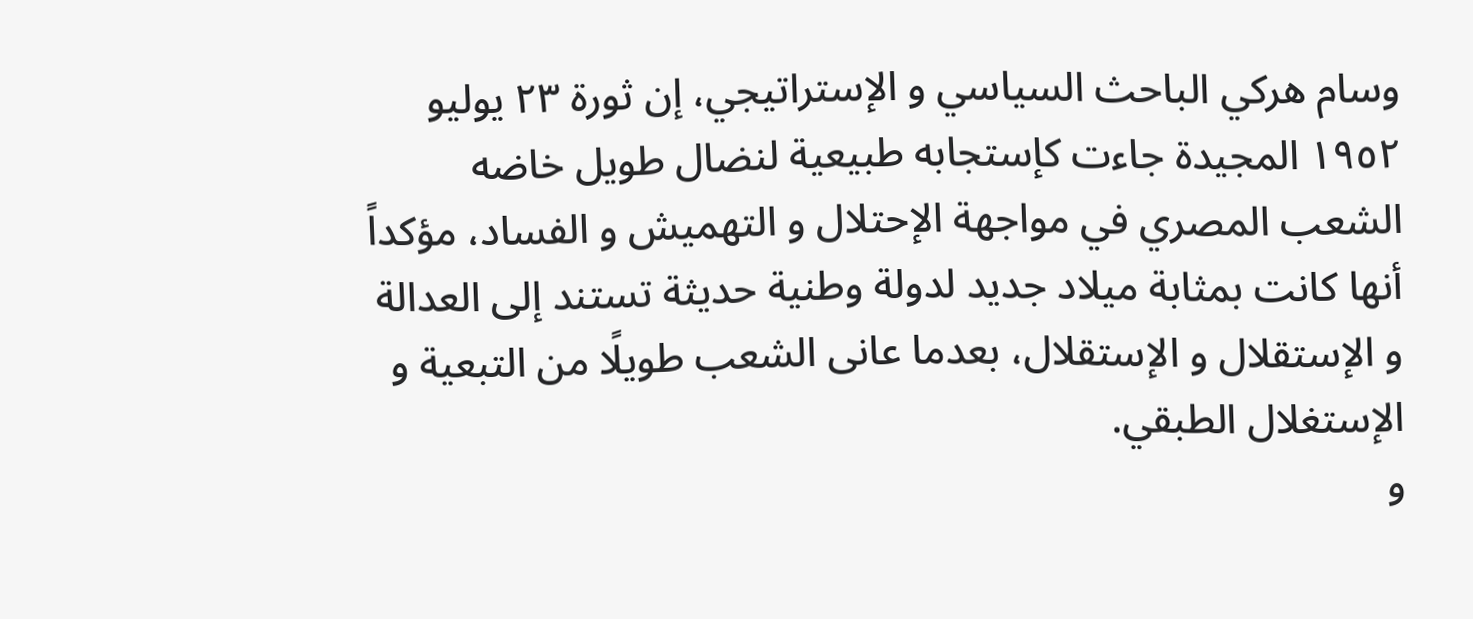وسام هركي الباحث السياسي و الإستراتيجي، إن ثورة ٢٣ يوليو ١٩٥٢ المجيدة جاءت كإستجابه طبيعية لنضال طويل خاضه الشعب المصري في مواجهة الإحتلال و التهميش و الفساد، مؤكداً أنها كانت بمثابة ميلاد جديد لدولة وطنية حديثة تستند إلى العدالة و الإستقلال و الإستقلال، بعدما عانى الشعب طويلًا من التبعية و الإستغلال الطبقي.
و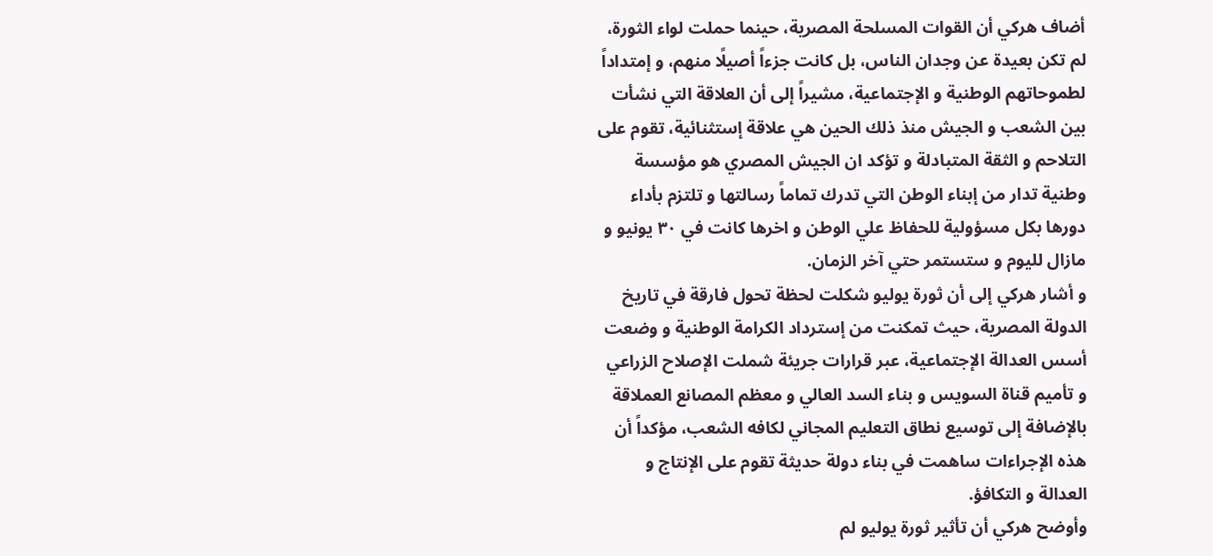أضاف هركي أن القوات المسلحة المصرية، حينما حملت لواء الثورة، لم تكن بعيدة عن وجدان الناس، بل كانت جزءاً أصيلًا منهم، و إمتداداً لطموحاتهم الوطنية و الإجتماعية، مشيراً إلى أن العلاقة التي نشأت بين الشعب و الجيش منذ ذلك الحين هي علاقة إستثنائية، تقوم على التلاحم و الثقة المتبادلة و تؤكد ان الجيش المصري هو مؤسسة وطنية تدار من إبناء الوطن التي تدرك تماماً رسالتها و تلتزم بأداء دورها بكل مسؤولية للحفاظ علي الوطن و اخرها كانت في ٣٠ يونيو و مازال لليوم و ستستمر حتي آخر الزمان.
و أشار هركي إلى أن ثورة يوليو شكلت لحظة تحول فارقة في تاريخ الدولة المصرية، حيث تمكنت من إسترداد الكرامة الوطنية و وضعت أسس العدالة الإجتماعية، عبر قرارات جريئة شملت الإصلاح الزراعي و تأميم قناة السويس و بناء السد العالي و معظم المصانع العملاقة بالإضافة إلى توسيع نطاق التعليم المجاني لكافه الشعب، مؤكداً أن هذه الإجراءات ساهمت في بناء دولة حديثة تقوم على الإنتاج و العدالة و التكافؤ.
وأوضح هركي أن تأثير ثورة يوليو لم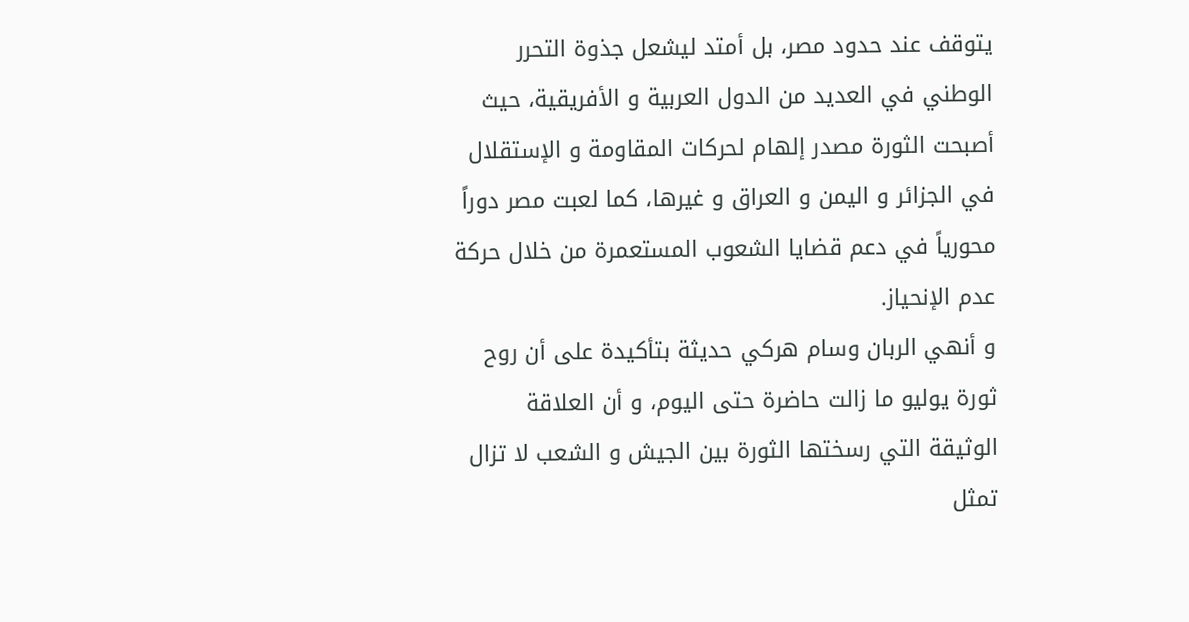يتوقف عند حدود مصر، بل أمتد ليشعل جذوة التحرر الوطني في العديد من الدول العربية و الأفريقية، حيث أصبحت الثورة مصدر إلهام لحركات المقاومة و الإستقلال في الجزائر و اليمن و العراق و غيرها، كما لعبت مصر دوراً محورياً في دعم قضايا الشعوب المستعمرة من خلال حركة عدم الإنحياز.
و أنهي الربان وسام هركي حديثة بتأكيدة على أن روح ثورة يوليو ما زالت حاضرة حتى اليوم، و أن العلاقة الوثيقة التي رسختها الثورة بين الجيش و الشعب لا تزال تمثل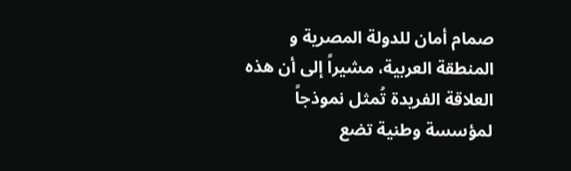صمام أمان للدولة المصرية و المنطقة العربية، مشيراً إلى أن هذه العلاقة الفريدة تُمثل نموذجاً لمؤسسة وطنية تضع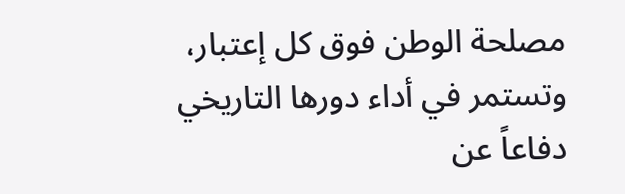مصلحة الوطن فوق كل إعتبار، وتستمر في أداء دورها التاريخي دفاعاً عن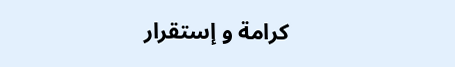كرامة و إستقرار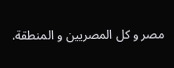مصر و كل المصريين و المنطقة.